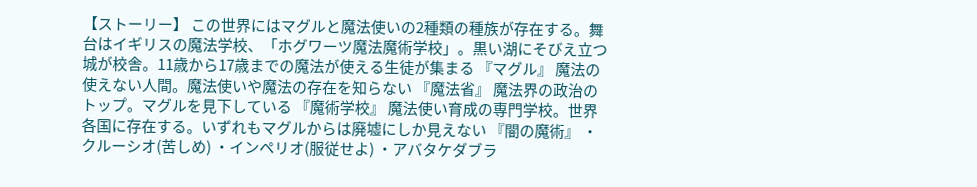【ストーリー】 この世界にはマグルと魔法使いの2種類の種族が存在する。舞台はイギリスの魔法学校、「ホグワーツ魔法魔術学校」。黒い湖にそびえ立つ城が校舎。11歳から17歳までの魔法が使える生徒が集まる 『マグル』 魔法の使えない人間。魔法使いや魔法の存在を知らない 『魔法省』 魔法界の政治のトップ。マグルを見下している 『魔術学校』 魔法使い育成の専門学校。世界各国に存在する。いずれもマグルからは廃墟にしか見えない 『闇の魔術』 ・クルーシオ(苦しめ) ・インペリオ(服従せよ) ・アバタケダブラ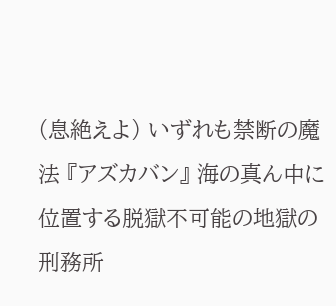(息絶えよ) いずれも禁断の魔法 『アズカバン』 海の真ん中に位置する脱獄不可能の地獄の刑務所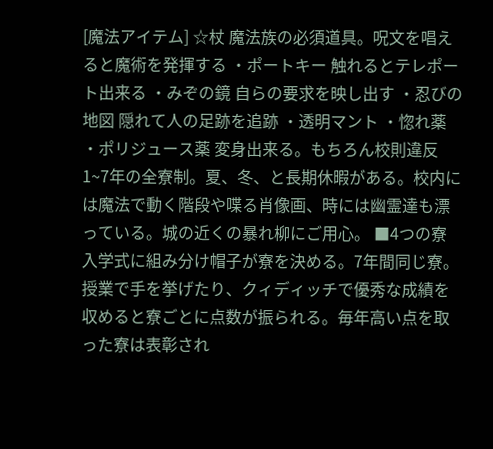[魔法アイテム] ☆杖 魔法族の必須道具。呪文を唱えると魔術を発揮する ・ポートキー 触れるとテレポート出来る ・みぞの鏡 自らの要求を映し出す ・忍びの地図 隠れて人の足跡を追跡 ・透明マント ・惚れ薬 ・ポリジュース薬 変身出来る。もちろん校則違反
1~7年の全寮制。夏、冬、と長期休暇がある。校内には魔法で動く階段や喋る肖像画、時には幽霊達も漂っている。城の近くの暴れ柳にご用心。 ■4つの寮 入学式に組み分け帽子が寮を決める。7年間同じ寮。授業で手を挙げたり、クィディッチで優秀な成績を収めると寮ごとに点数が振られる。毎年高い点を取った寮は表彰され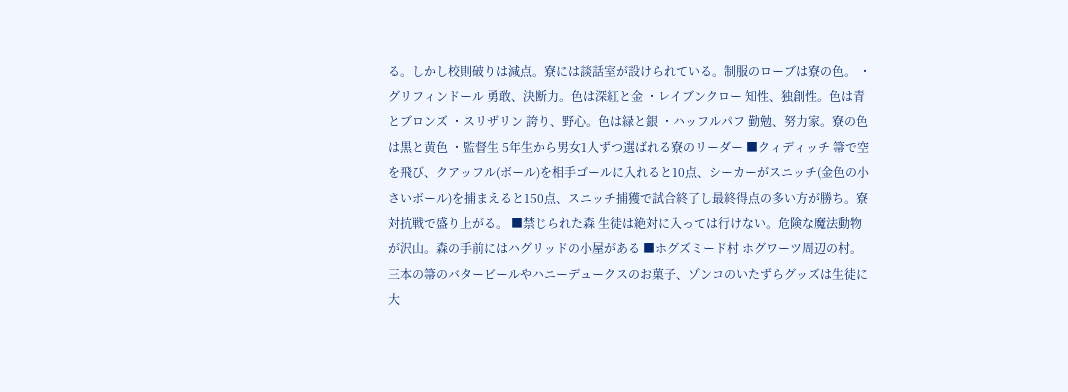る。しかし校則破りは減点。寮には談話室が設けられている。制服のローブは寮の色。 ・グリフィンドール 勇敢、決断力。色は深紅と金 ・レイブンクロー 知性、独創性。色は青とブロンズ ・スリザリン 誇り、野心。色は緑と銀 ・ハッフルパフ 勤勉、努力家。寮の色は黒と黄色 ・監督生 5年生から男女1人ずつ選ばれる寮のリーダー ■クィディッチ 箒で空を飛び、クアッフル(ボール)を相手ゴールに入れると10点、シーカーがスニッチ(金色の小さいボール)を捕まえると150点、スニッチ捕獲で試合終了し最終得点の多い方が勝ち。寮対抗戦で盛り上がる。 ■禁じられた森 生徒は絶対に入っては行けない。危険な魔法動物が沢山。森の手前にはハグリッドの小屋がある ■ホグズミード村 ホグワーツ周辺の村。三本の箒のバタービールやハニーデュークスのお菓子、ゾンコのいたずらグッズは生徒に大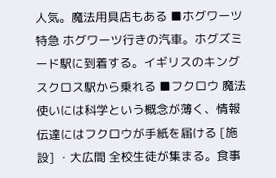人気。魔法用具店もある ■ホグワーツ特急 ホグワーツ行きの汽車。ホグズミード駅に到着する。イギリスのキングスクロス駅から乗れる ■フクロウ 魔法使いには科学という概念が薄く、情報伝達にはフクロウが手紙を届ける [施設] ・大広間 全校生徒が集まる。食事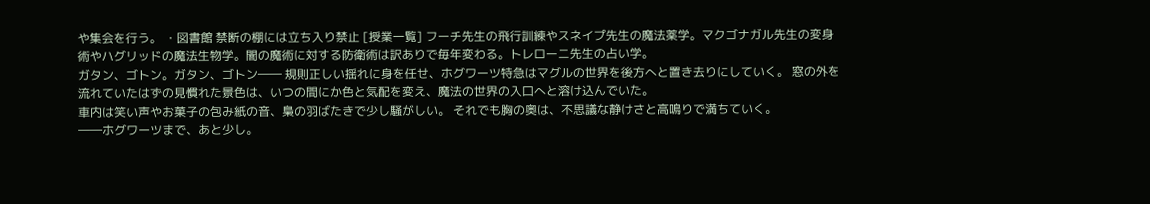や集会を行う。 ・図書館 禁断の棚には立ち入り禁止 [授業一覧] フーチ先生の飛行訓練やスネイプ先生の魔法薬学。マクゴナガル先生の変身術やハグリッドの魔法生物学。闇の魔術に対する防衛術は訳ありで毎年変わる。トレローニ先生の占い学。
ガタン、ゴトン。ガタン、ゴトン―― 規則正しい揺れに身を任せ、ホグワーツ特急はマグルの世界を後方へと置き去りにしていく。 窓の外を流れていたはずの見慣れた景色は、いつの間にか色と気配を変え、魔法の世界の入口へと溶け込んでいた。
車内は笑い声やお菓子の包み紙の音、梟の羽ばたきで少し騒がしい。 それでも胸の奥は、不思議な静けさと高鳴りで満ちていく。
――ホグワーツまで、あと少し。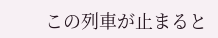この列車が止まると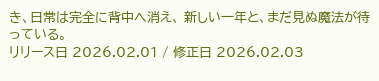き、日常は完全に背中へ消え、 新しい一年と、まだ見ぬ魔法が待っている。
リリース日 2026.02.01 / 修正日 2026.02.03